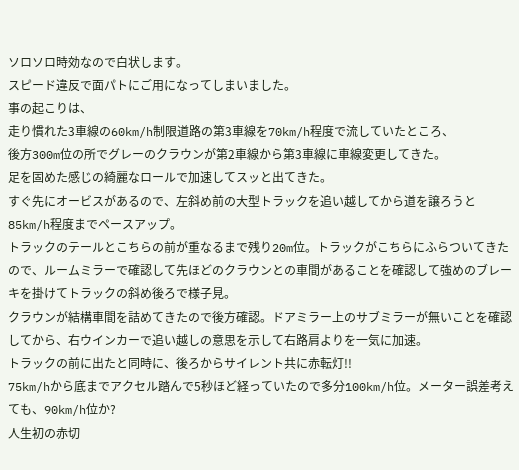ソロソロ時効なので白状します。
スピード違反で面パトにご用になってしまいました。
事の起こりは、
走り慣れた3車線の60km/h制限道路の第3車線を70km/h程度で流していたところ、
後方300m位の所でグレーのクラウンが第2車線から第3車線に車線変更してきた。
足を固めた感じの綺麗なロールで加速してスッと出てきた。
すぐ先にオービスがあるので、左斜め前の大型トラックを追い越してから道を譲ろうと85km/h程度までペースアップ。
トラックのテールとこちらの前が重なるまで残り20m位。トラックがこちらにふらついてきたので、ルームミラーで確認して先ほどのクラウンとの車間があることを確認して強めのブレーキを掛けてトラックの斜め後ろで様子見。
クラウンが結構車間を詰めてきたので後方確認。ドアミラー上のサブミラーが無いことを確認してから、右ウインカーで追い越しの意思を示して右路肩よりを一気に加速。
トラックの前に出たと同時に、後ろからサイレント共に赤転灯!!
75km/hから底までアクセル踏んで5秒ほど経っていたので多分100km/h位。メーター誤差考えても、90km/h位か?
人生初の赤切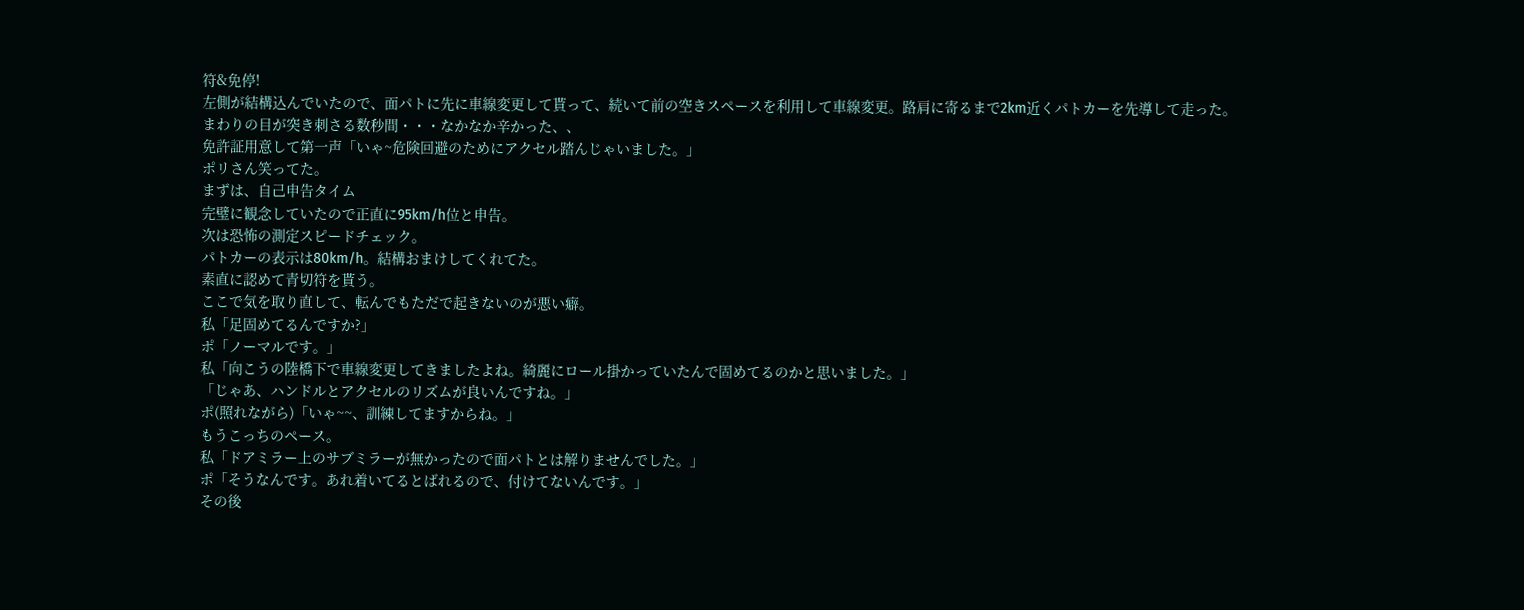符&免停!
左側が結構込んでいたので、面パトに先に車線変更して貰って、続いて前の空きスペースを利用して車線変更。路肩に寄るまで2km近くパトカーを先導して走った。
まわりの目が突き刺さる数秒間・・・なかなか辛かった、、
免許証用意して第一声「いゃ~危険回避のためにアクセル踏んじゃいました。」
ポリさん笑ってた。
まずは、自己申告タイム
完璧に観念していたので正直に95km/h位と申告。
次は恐怖の測定スピードチェック。
パトカーの表示は80km/h。結構おまけしてくれてた。
素直に認めて青切符を貰う。
ここで気を取り直して、転んでもただで起きないのが悪い癖。
私「足固めてるんですか?」
ポ「ノーマルです。」
私「向こうの陸橋下で車線変更してきましたよね。綺麗にロール掛かっていたんで固めてるのかと思いました。」
「じゃあ、ハンドルとアクセルのリズムが良いんですね。」
ポ(照れながら)「いゃ~~、訓練してますからね。」
もうこっちのペース。
私「ドアミラー上のサブミラーが無かったので面パトとは解りませんでした。」
ポ「そうなんです。あれ着いてるとばれるので、付けてないんです。」
その後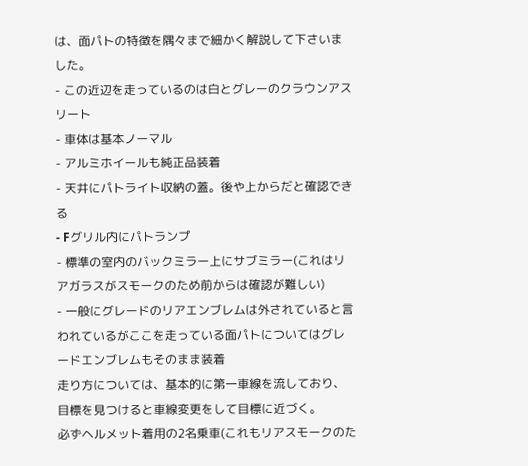は、面パトの特徴を隅々まで細かく解説して下さいました。
- この近辺を走っているのは白とグレーのクラウンアスリート
- 車体は基本ノーマル
- アルミホイールも純正品装着
- 天井にパトライト収納の蓋。後や上からだと確認できる
- Fグリル内にパトランプ
- 標準の室内のバックミラー上にサブミラー(これはリアガラスがスモークのため前からは確認が難しい)
- 一般にグレードのリアエンブレムは外されていると言われているがここを走っている面パトについてはグレードエンブレムもそのまま装着
走り方については、基本的に第一車線を流しており、目標を見つけると車線変更をして目標に近づく。
必ずヘルメット着用の2名乗車(これもリアスモークのた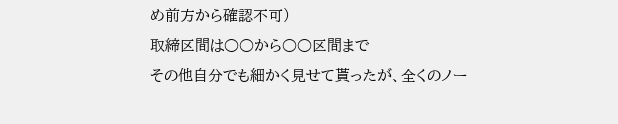め前方から確認不可)
取締区間は○○から○○区間まで
その他自分でも細かく見せて貰ったが、全くのノー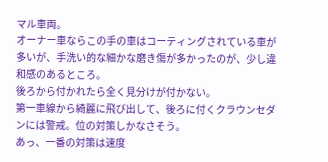マル車両。
オーナー車ならこの手の車はコーティングされている車が多いが、手洗い的な細かな磨き傷が多かったのが、少し違和感のあるところ。
後ろから付かれたら全く見分けが付かない。
第一車線から綺麗に飛び出して、後ろに付くクラウンセダンには警戒。位の対策しかなさそう。
あっ、一番の対策は速度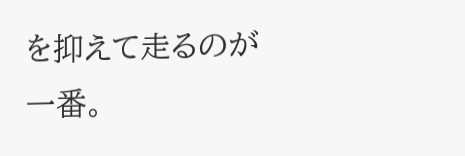を抑えて走るのが一番。